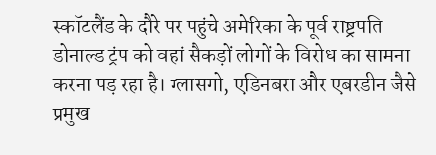स्कॉटलैंड के दौरे पर पहुंचे अमेरिका के पूर्व राष्ट्रपति डोनाल्ड ट्रंप को वहां सैकड़ों लोगों के विरोध का सामना करना पड़ रहा है। ग्लासगो, एडिनबरा और एबरडीन जैसे प्रमुख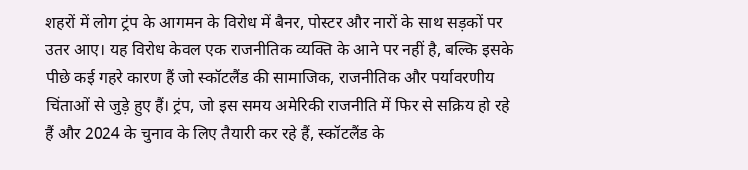शहरों में लोग ट्रंप के आगमन के विरोध में बैनर, पोस्टर और नारों के साथ सड़कों पर उतर आए। यह विरोध केवल एक राजनीतिक व्यक्ति के आने पर नहीं है, बल्कि इसके पीछे कई गहरे कारण हैं जो स्कॉटलैंड की सामाजिक, राजनीतिक और पर्यावरणीय चिंताओं से जुड़े हुए हैं। ट्रंप, जो इस समय अमेरिकी राजनीति में फिर से सक्रिय हो रहे हैं और 2024 के चुनाव के लिए तैयारी कर रहे हैं, स्कॉटलैंड के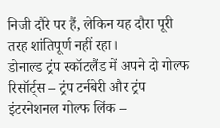निजी दौरे पर हैं, लेकिन यह दौरा पूरी तरह शांतिपूर्ण नहीं रहा।
डोनाल्ड ट्रंप स्कॉटलैंड में अपने दो गोल्फ रिसॉर्ट्स – ट्रंप टर्नबेरी और ट्रंप इंटरनेशनल गोल्फ लिंक –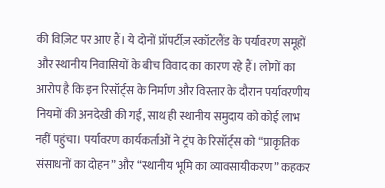की विज़िट पर आए हैं। ये दोनों प्रॉपर्टीज़ स्कॉटलैंड के पर्यावरण समूहों और स्थानीय निवासियों के बीच विवाद का कारण रहे हैं। लोगों का आरोप है कि इन रिसॉर्ट्स के निर्माण और विस्तार के दौरान पर्यावरणीय नियमों की अनदेखी की गई, साथ ही स्थानीय समुदाय को कोई लाभ नहीं पहुंचा। पर्यावरण कार्यकर्ताओं ने ट्रंप के रिसॉर्ट्स को “प्राकृतिक संसाधनों का दोहन” और “स्थानीय भूमि का व्यावसायीकरण” कहकर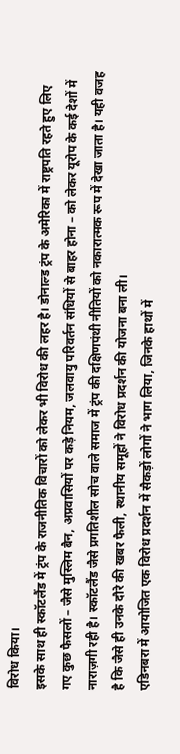विरोध किया।
इसके साथ ही स्कॉटलैंड में ट्रंप के राजनीतिक विचारों को लेकर भी विरोध की लहर है। डोनाल्ड ट्रंप के अमेरिका में राष्ट्रपति रहते हुए लिए गए कुछ फैसलों – जैसे मुस्लिम बैन, अप्रवासियों पर कड़े नियम, जलवायु परिवर्तन संधियों से बाहर होना – को लेकर यूरोप के कई देशों में नाराज़गी रही है। स्कॉटलैंड जैसे प्रगतिशील सोच वाले समाज में ट्रंप की दक्षिणपंथी नीतियों को नकारात्मक रूप में देखा जाता है। यही वजह है कि जैसे ही उनके दौरे की खबर फैली, स्थानीय समूहों ने विरोध प्रदर्शन की योजना बना ली।
एडिनबरा में आयोजित एक विरोध प्रदर्शन में सैकड़ों लोगों ने भाग लिया, जिनके हाथों में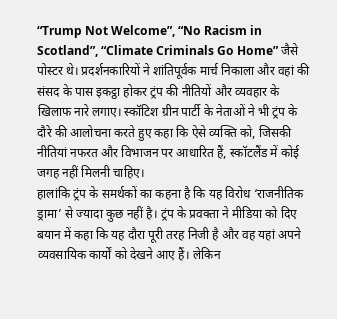“Trump Not Welcome”, “No Racism in Scotland”, “Climate Criminals Go Home” जैसे पोस्टर थे। प्रदर्शनकारियों ने शांतिपूर्वक मार्च निकाला और वहां की संसद के पास इकट्ठा होकर ट्रंप की नीतियों और व्यवहार के खिलाफ नारे लगाए। स्कॉटिश ग्रीन पार्टी के नेताओं ने भी ट्रंप के दौरे की आलोचना करते हुए कहा कि ऐसे व्यक्ति को, जिसकी नीतियां नफरत और विभाजन पर आधारित हैं, स्कॉटलैंड में कोई जगह नहीं मिलनी चाहिए।
हालांकि ट्रंप के समर्थकों का कहना है कि यह विरोध ‘राजनीतिक ड्रामा’ से ज्यादा कुछ नहीं है। ट्रंप के प्रवक्ता ने मीडिया को दिए बयान में कहा कि यह दौरा पूरी तरह निजी है और वह यहां अपने व्यवसायिक कार्यों को देखने आए हैं। लेकिन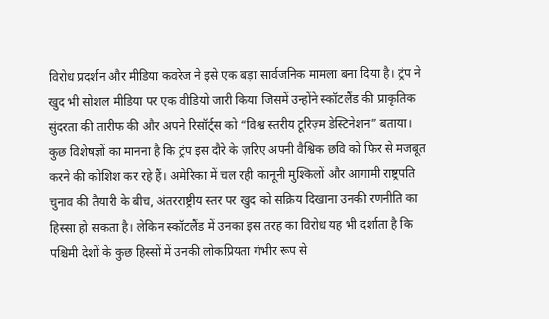विरोध प्रदर्शन और मीडिया कवरेज ने इसे एक बड़ा सार्वजनिक मामला बना दिया है। ट्रंप ने खुद भी सोशल मीडिया पर एक वीडियो जारी किया जिसमें उन्होंने स्कॉटलैंड की प्राकृतिक सुंदरता की तारीफ की और अपने रिसॉर्ट्स को “विश्व स्तरीय टूरिज़्म डेस्टिनेशन” बताया।
कुछ विशेषज्ञों का मानना है कि ट्रंप इस दौरे के ज़रिए अपनी वैश्विक छवि को फिर से मजबूत करने की कोशिश कर रहे हैं। अमेरिका में चल रही कानूनी मुश्किलों और आगामी राष्ट्रपति चुनाव की तैयारी के बीच, अंतरराष्ट्रीय स्तर पर खुद को सक्रिय दिखाना उनकी रणनीति का हिस्सा हो सकता है। लेकिन स्कॉटलैंड में उनका इस तरह का विरोध यह भी दर्शाता है कि पश्चिमी देशों के कुछ हिस्सों में उनकी लोकप्रियता गंभीर रूप से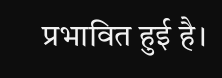प्रभावित हुई है।